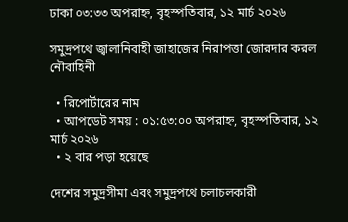ঢাকা ০৩:৩৩ অপরাহ্ন, বৃহস্পতিবার, ১২ মার্চ ২০২৬

সমুদ্রপথে জ্বালানিবাহী জাহাজের নিরাপত্তা জোরদার করল নৌবাহিনী

  • রিপোর্টারের নাম
  • আপডেট সময় : ০১:৫৩:০০ অপরাহ্ন, বৃহস্পতিবার, ১২ মার্চ ২০২৬
  • ২ বার পড়া হয়েছে

দেশের সমুদ্রসীমা এবং সমুদ্রপথে চলাচলকারী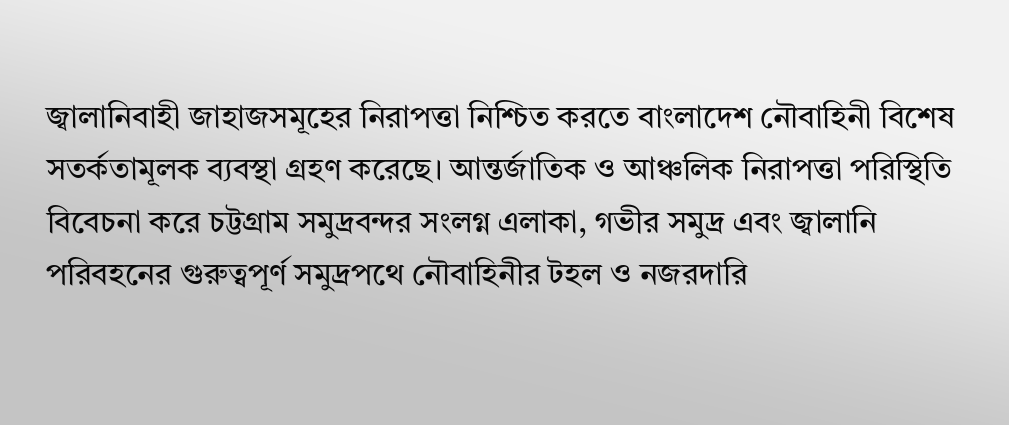জ্বালানিবাহী জাহাজসমূহের নিরাপত্তা নিশ্চিত করতে বাংলাদেশ নৌবাহিনী বিশেষ সতর্কতামূলক ব্যবস্থা গ্রহণ করেছে। আন্তর্জাতিক ও আঞ্চলিক নিরাপত্তা পরিস্থিতি বিবেচনা করে চট্টগ্রাম সমুদ্রবন্দর সংলগ্ন এলাকা, গভীর সমুদ্র এবং জ্বালানি পরিবহনের গুরুত্বপূর্ণ সমুদ্রপথে নৌবাহিনীর টহল ও নজরদারি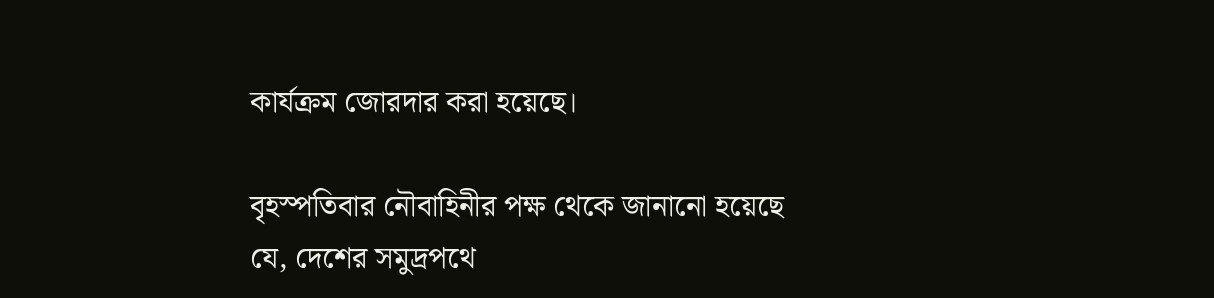কার্যক্রম জোরদার করা হয়েছে।

বৃহস্পতিবার নৌবাহিনীর পক্ষ থেকে জানানো হয়েছে যে, দেশের সমুদ্রপথে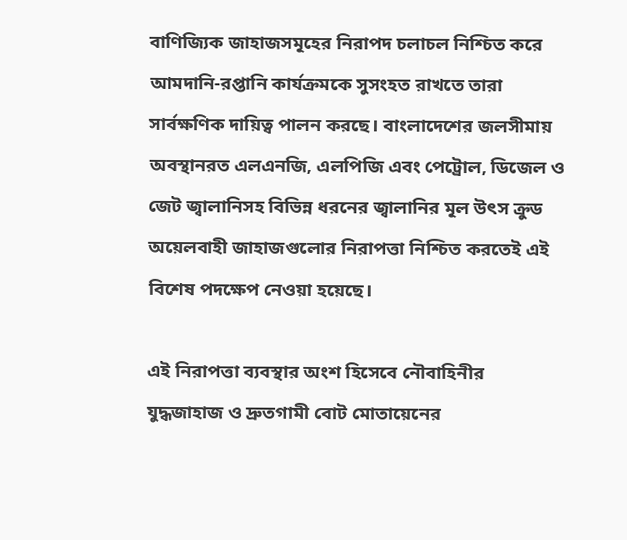বাণিজ্যিক জাহাজসমূহের নিরাপদ চলাচল নিশ্চিত করে আমদানি-রপ্তানি কার্যক্রমকে সুসংহত রাখতে তারা সার্বক্ষণিক দায়িত্ব পালন করছে। বাংলাদেশের জলসীমায় অবস্থানরত এলএনজি, এলপিজি এবং পেট্রোল, ডিজেল ও জেট জ্বালানিসহ বিভিন্ন ধরনের জ্বালানির মূল উৎস ক্রুড অয়েলবাহী জাহাজগুলোর নিরাপত্তা নিশ্চিত করতেই এই বিশেষ পদক্ষেপ নেওয়া হয়েছে।

এই নিরাপত্তা ব্যবস্থার অংশ হিসেবে নৌবাহিনীর যুদ্ধজাহাজ ও দ্রুতগামী বোট মোতায়েনের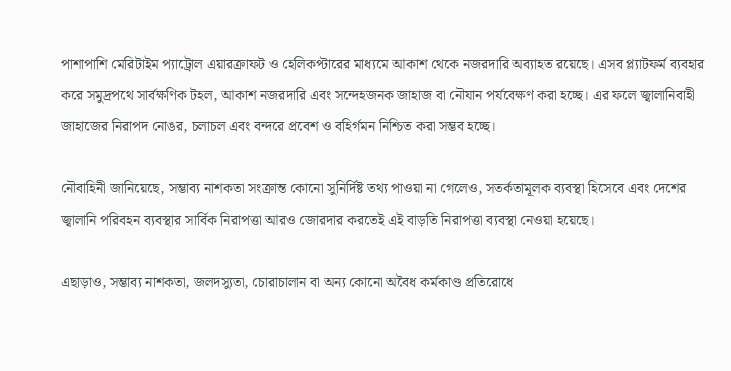পাশাপাশি মেরিটাইম প্যাট্রোল এয়ারক্রাফট ও হেলিকপ্টারের মাধ্যমে আকাশ থেকে নজরদারি অব্যাহত রয়েছে। এসব প্ল্যাটফর্ম ব্যবহার করে সমুদ্রপথে সার্বক্ষণিক টহল, আকাশ নজরদারি এবং সন্দেহজনক জাহাজ বা নৌযান পর্যবেক্ষণ করা হচ্ছে। এর ফলে জ্বালানিবাহী জাহাজের নিরাপদ নোঙর, চলাচল এবং বন্দরে প্রবেশ ও বহির্গমন নিশ্চিত করা সম্ভব হচ্ছে।

নৌবাহিনী জানিয়েছে, সম্ভাব্য নাশকতা সংক্রান্ত কোনো সুনির্দিষ্ট তথ্য পাওয়া না গেলেও, সতর্কতামূলক ব্যবস্থা হিসেবে এবং দেশের জ্বালানি পরিবহন ব্যবস্থার সার্বিক নিরাপত্তা আরও জোরদার করতেই এই বাড়তি নিরাপত্তা ব্যবস্থা নেওয়া হয়েছে।

এছাড়াও, সম্ভাব্য নাশকতা, জলদস্যুতা, চোরাচালান বা অন্য কোনো অবৈধ কর্মকাণ্ড প্রতিরোধে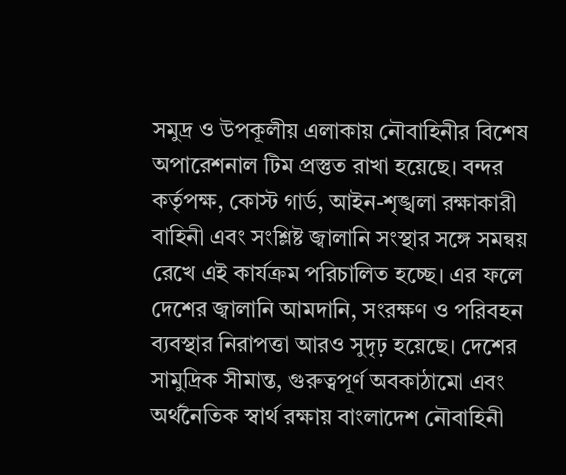সমুদ্র ও উপকূলীয় এলাকায় নৌবাহিনীর বিশেষ অপারেশনাল টিম প্রস্তুত রাখা হয়েছে। বন্দর কর্তৃপক্ষ, কোস্ট গার্ড, আইন-শৃঙ্খলা রক্ষাকারী বাহিনী এবং সংশ্লিষ্ট জ্বালানি সংস্থার সঙ্গে সমন্বয় রেখে এই কার্যক্রম পরিচালিত হচ্ছে। এর ফলে দেশের জ্বালানি আমদানি, সংরক্ষণ ও পরিবহন ব্যবস্থার নিরাপত্তা আরও সুদৃঢ় হয়েছে। দেশের সামুদ্রিক সীমান্ত, গুরুত্বপূর্ণ অবকাঠামো এবং অর্থনৈতিক স্বার্থ রক্ষায় বাংলাদেশ নৌবাহিনী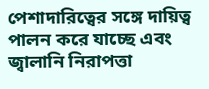পেশাদারিত্বের সঙ্গে দায়িত্ব পালন করে যাচ্ছে এবং জ্বালানি নিরাপত্তা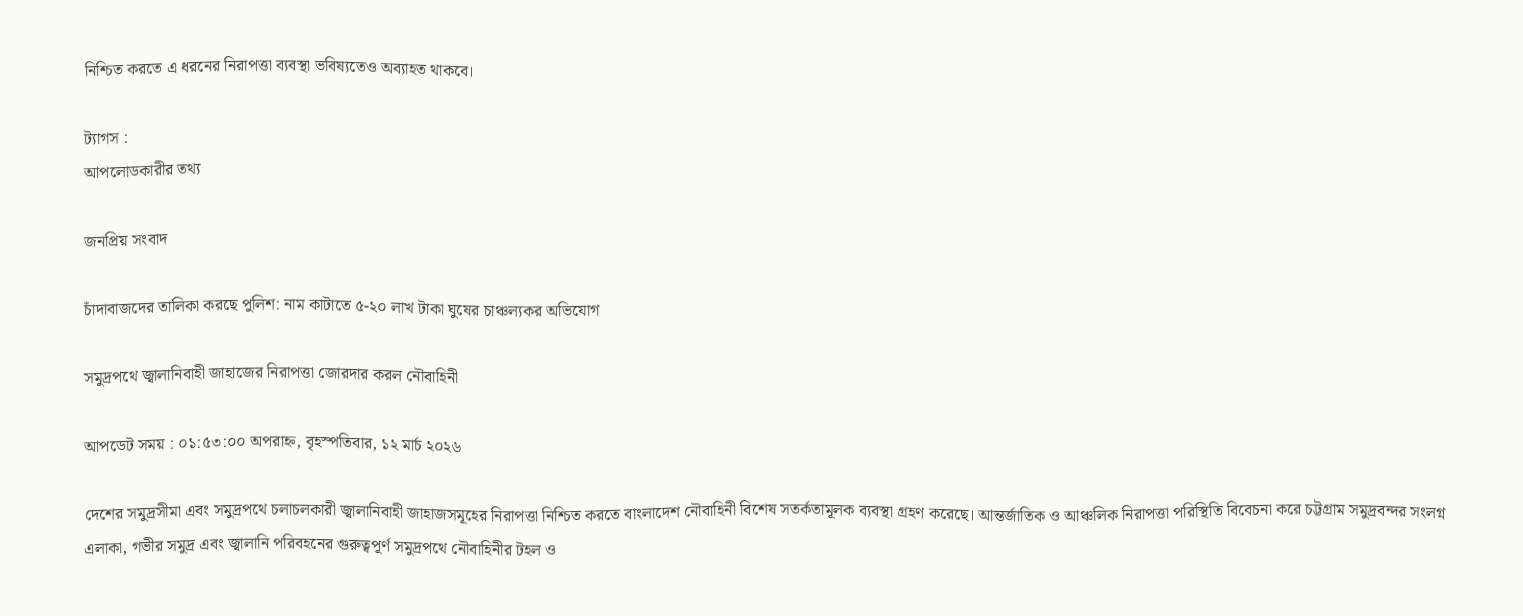নিশ্চিত করতে এ ধরনের নিরাপত্তা ব্যবস্থা ভবিষ্যতেও অব্যাহত থাকবে।

ট্যাগস :
আপলোডকারীর তথ্য

জনপ্রিয় সংবাদ

চাঁদাবাজদের তালিকা করছে পুলিশ: নাম কাটাতে ৫-২০ লাখ টাকা ঘুষের চাঞ্চল্যকর অভিযোগ

সমুদ্রপথে জ্বালানিবাহী জাহাজের নিরাপত্তা জোরদার করল নৌবাহিনী

আপডেট সময় : ০১:৫৩:০০ অপরাহ্ন, বৃহস্পতিবার, ১২ মার্চ ২০২৬

দেশের সমুদ্রসীমা এবং সমুদ্রপথে চলাচলকারী জ্বালানিবাহী জাহাজসমূহের নিরাপত্তা নিশ্চিত করতে বাংলাদেশ নৌবাহিনী বিশেষ সতর্কতামূলক ব্যবস্থা গ্রহণ করেছে। আন্তর্জাতিক ও আঞ্চলিক নিরাপত্তা পরিস্থিতি বিবেচনা করে চট্টগ্রাম সমুদ্রবন্দর সংলগ্ন এলাকা, গভীর সমুদ্র এবং জ্বালানি পরিবহনের গুরুত্বপূর্ণ সমুদ্রপথে নৌবাহিনীর টহল ও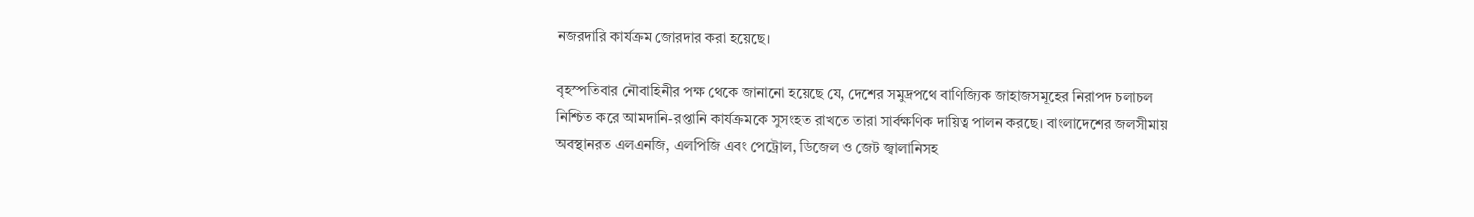নজরদারি কার্যক্রম জোরদার করা হয়েছে।

বৃহস্পতিবার নৌবাহিনীর পক্ষ থেকে জানানো হয়েছে যে, দেশের সমুদ্রপথে বাণিজ্যিক জাহাজসমূহের নিরাপদ চলাচল নিশ্চিত করে আমদানি-রপ্তানি কার্যক্রমকে সুসংহত রাখতে তারা সার্বক্ষণিক দায়িত্ব পালন করছে। বাংলাদেশের জলসীমায় অবস্থানরত এলএনজি, এলপিজি এবং পেট্রোল, ডিজেল ও জেট জ্বালানিসহ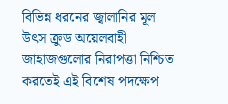বিভিন্ন ধরনের জ্বালানির মূল উৎস ক্রুড অয়েলবাহী জাহাজগুলোর নিরাপত্তা নিশ্চিত করতেই এই বিশেষ পদক্ষেপ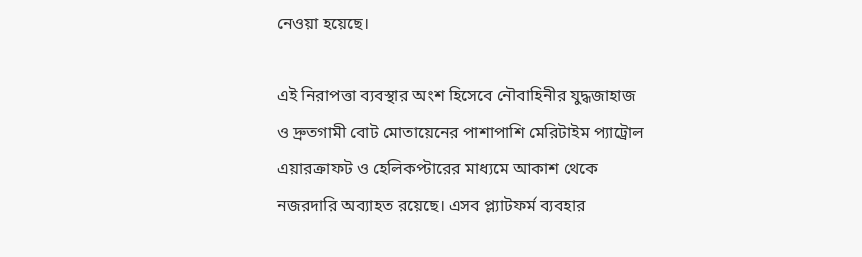নেওয়া হয়েছে।

এই নিরাপত্তা ব্যবস্থার অংশ হিসেবে নৌবাহিনীর যুদ্ধজাহাজ ও দ্রুতগামী বোট মোতায়েনের পাশাপাশি মেরিটাইম প্যাট্রোল এয়ারক্রাফট ও হেলিকপ্টারের মাধ্যমে আকাশ থেকে নজরদারি অব্যাহত রয়েছে। এসব প্ল্যাটফর্ম ব্যবহার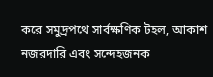করে সমুদ্রপথে সার্বক্ষণিক টহল, আকাশ নজরদারি এবং সন্দেহজনক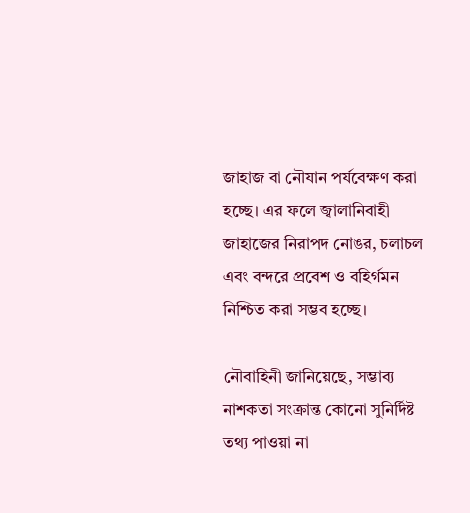জাহাজ বা নৌযান পর্যবেক্ষণ করা হচ্ছে। এর ফলে জ্বালানিবাহী জাহাজের নিরাপদ নোঙর, চলাচল এবং বন্দরে প্রবেশ ও বহির্গমন নিশ্চিত করা সম্ভব হচ্ছে।

নৌবাহিনী জানিয়েছে, সম্ভাব্য নাশকতা সংক্রান্ত কোনো সুনির্দিষ্ট তথ্য পাওয়া না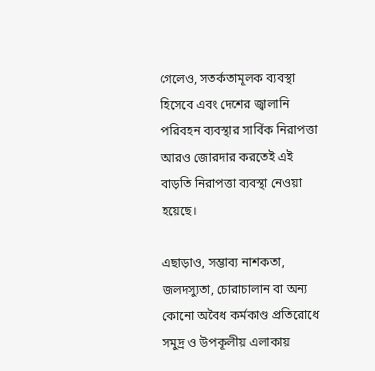গেলেও, সতর্কতামূলক ব্যবস্থা হিসেবে এবং দেশের জ্বালানি পরিবহন ব্যবস্থার সার্বিক নিরাপত্তা আরও জোরদার করতেই এই বাড়তি নিরাপত্তা ব্যবস্থা নেওয়া হয়েছে।

এছাড়াও, সম্ভাব্য নাশকতা, জলদস্যুতা, চোরাচালান বা অন্য কোনো অবৈধ কর্মকাণ্ড প্রতিরোধে সমুদ্র ও উপকূলীয় এলাকায়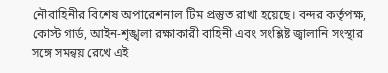নৌবাহিনীর বিশেষ অপারেশনাল টিম প্রস্তুত রাখা হয়েছে। বন্দর কর্তৃপক্ষ, কোস্ট গার্ড, আইন-শৃঙ্খলা রক্ষাকারী বাহিনী এবং সংশ্লিষ্ট জ্বালানি সংস্থার সঙ্গে সমন্বয় রেখে এই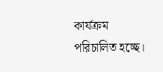কার্যক্রম পরিচালিত হচ্ছে।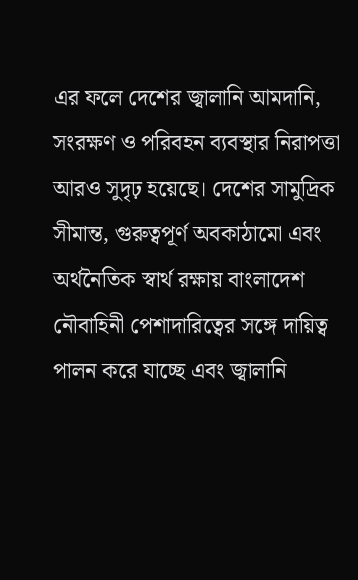এর ফলে দেশের জ্বালানি আমদানি, সংরক্ষণ ও পরিবহন ব্যবস্থার নিরাপত্তা আরও সুদৃঢ় হয়েছে। দেশের সামুদ্রিক সীমান্ত, গুরুত্বপূর্ণ অবকাঠামো এবং অর্থনৈতিক স্বার্থ রক্ষায় বাংলাদেশ নৌবাহিনী পেশাদারিত্বের সঙ্গে দায়িত্ব পালন করে যাচ্ছে এবং জ্বালানি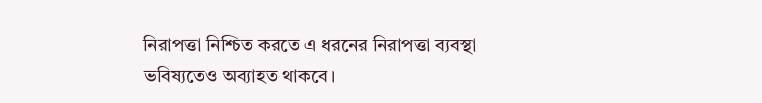নিরাপত্তা নিশ্চিত করতে এ ধরনের নিরাপত্তা ব্যবস্থা ভবিষ্যতেও অব্যাহত থাকবে।